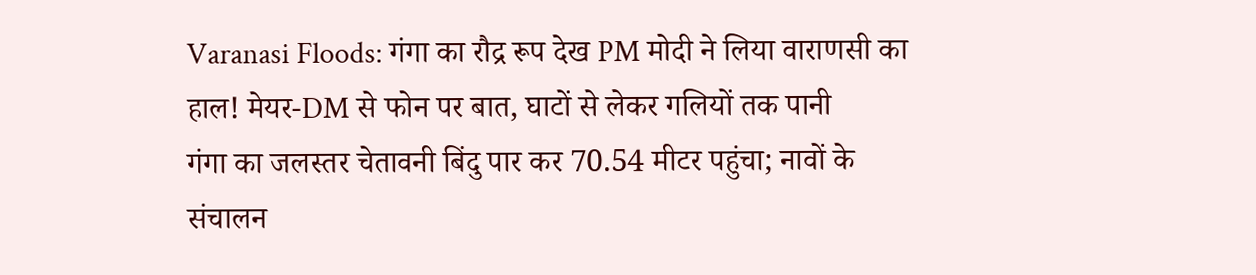Varanasi Floods: गंगा का रौद्र रूप देख PM मोदी ने लिया वाराणसी का हाल! मेयर-DM से फोन पर बात, घाटों से लेकर गलियों तक पानी
गंगा का जलस्तर चेतावनी बिंदु पार कर 70.54 मीटर पहुंचा; नावों के संचालन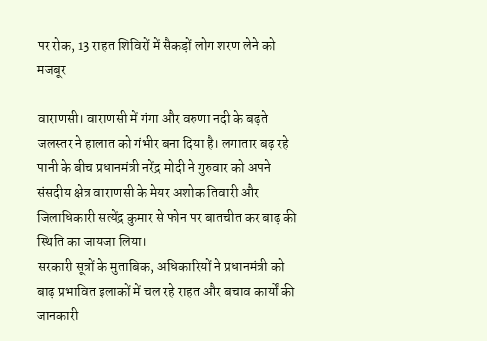पर रोक, 13 राहत शिविरों में सैकड़ों लोग शरण लेने को मजबूर

वाराणसी। वाराणसी में गंगा और वरुणा नदी के बढ़ते जलस्तर ने हालात को गंभीर बना दिया है। लगातार बढ़ रहे पानी के बीच प्रधानमंत्री नरेंद्र मोदी ने गुरुवार को अपने संसदीय क्षेत्र वाराणसी के मेयर अशोक तिवारी और जिलाधिकारी सत्येंद्र कुमार से फोन पर बातचीत कर बाढ़ की स्थिति का जायजा लिया।
सरकारी सूत्रों के मुताबिक, अधिकारियों ने प्रधानमंत्री को बाढ़ प्रभावित इलाकों में चल रहे राहत और बचाव कार्यों की जानकारी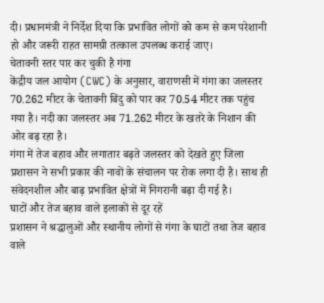दी। प्रधानमंत्री ने निर्देश दिया कि प्रभावित लोगों को कम से कम परेशानी हो और जरूरी राहत सामग्री तत्काल उपलब्ध कराई जाए।
चेतावनी स्तर पार कर चुकी है गंगा
केंद्रीय जल आयोग (CWC) के अनुसार, वाराणसी में गंगा का जलस्तर 70.262 मीटर के चेतावनी बिंदु को पार कर 70.54 मीटर तक पहुंच गया है। नदी का जलस्तर अब 71.262 मीटर के खतरे के निशान की ओर बढ़ रहा है।
गंगा में तेज बहाव और लगातार बढ़ते जलस्तर को देखते हुए जिला प्रशासन ने सभी प्रकार की नावों के संचालन पर रोक लगा दी है। साथ ही संवेदनशील और बाढ़ प्रभावित क्षेत्रों में निगरानी बढ़ा दी गई है।
घाटों और तेज बहाव वाले इलाकों से दूर रहें
प्रशासन ने श्रद्धालुओं और स्थानीय लोगों से गंगा के घाटों तथा तेज बहाव वाले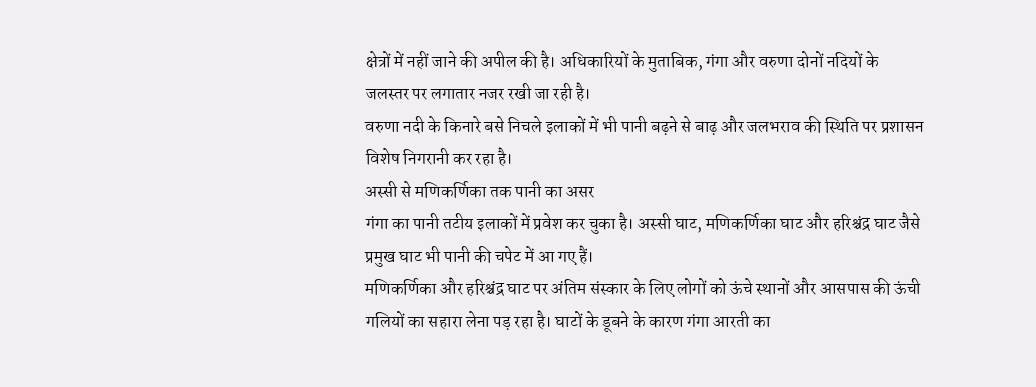क्षेत्रों में नहीं जाने की अपील की है। अधिकारियों के मुताबिक, गंगा और वरुणा दोनों नदियों के जलस्तर पर लगातार नजर रखी जा रही है।
वरुणा नदी के किनारे बसे निचले इलाकों में भी पानी बढ़ने से बाढ़ और जलभराव की स्थिति पर प्रशासन विशेष निगरानी कर रहा है।
अस्सी से मणिकर्णिका तक पानी का असर
गंगा का पानी तटीय इलाकों में प्रवेश कर चुका है। अस्सी घाट, मणिकर्णिका घाट और हरिश्चंद्र घाट जैसे प्रमुख घाट भी पानी की चपेट में आ गए हैं।
मणिकर्णिका और हरिश्चंद्र घाट पर अंतिम संस्कार के लिए लोगों को ऊंचे स्थानों और आसपास की ऊंची गलियों का सहारा लेना पड़ रहा है। घाटों के डूबने के कारण गंगा आरती का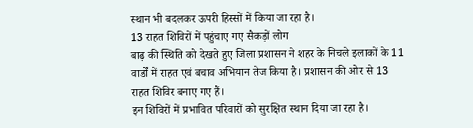स्थान भी बदलकर ऊपरी हिस्सों में किया जा रहा है।
13 राहत शिविरों में पहुंचाए गए सैकड़ों लोग
बाढ़ की स्थिति को देखते हुए जिला प्रशासन ने शहर के निचले इलाकों के 11 वार्डों में राहत एवं बचाव अभियान तेज किया है। प्रशासन की ओर से 13 राहत शिविर बनाए गए हैं।
इन शिविरों में प्रभावित परिवारों को सुरक्षित स्थान दिया जा रहा है।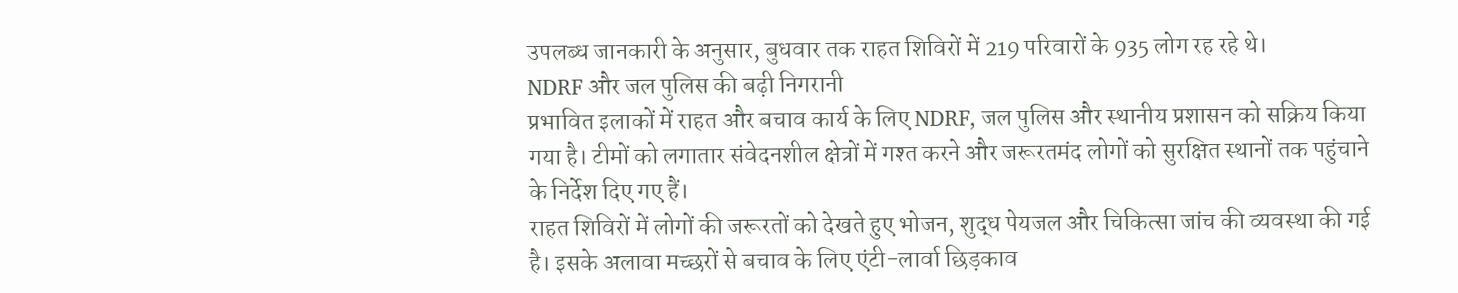उपलब्ध जानकारी के अनुसार, बुधवार तक राहत शिविरों में 219 परिवारों के 935 लोग रह रहे थे।
NDRF और जल पुलिस की बढ़ी निगरानी
प्रभावित इलाकों में राहत और बचाव कार्य के लिए NDRF, जल पुलिस और स्थानीय प्रशासन को सक्रिय किया गया है। टीमों को लगातार संवेदनशील क्षेत्रों में गश्त करने और जरूरतमंद लोगों को सुरक्षित स्थानों तक पहुंचाने के निर्देश दिए गए हैं।
राहत शिविरों में लोगों की जरूरतों को देखते हुए भोजन, शुद्ध पेयजल और चिकित्सा जांच की व्यवस्था की गई है। इसके अलावा मच्छरों से बचाव के लिए एंटी-लार्वा छिड़काव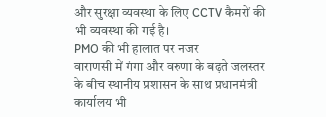और सुरक्षा व्यवस्था के लिए CCTV कैमरों की भी व्यवस्था की गई है।
PMO की भी हालात पर नजर
वाराणसी में गंगा और वरुणा के बढ़ते जलस्तर के बीच स्थानीय प्रशासन के साथ प्रधानमंत्री कार्यालय भी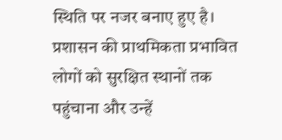स्थिति पर नजर बनाए हुए है। प्रशासन की प्राथमिकता प्रभावित लोगों को सुरक्षित स्थानों तक पहुंचाना और उन्हें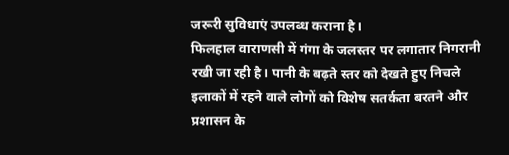जरूरी सुविधाएं उपलब्ध कराना है।
फिलहाल वाराणसी में गंगा के जलस्तर पर लगातार निगरानी रखी जा रही है। पानी के बढ़ते स्तर को देखते हुए निचले इलाकों में रहने वाले लोगों को विशेष सतर्कता बरतने और प्रशासन के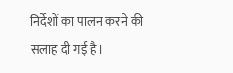निर्देशों का पालन करने की सलाह दी गई है।